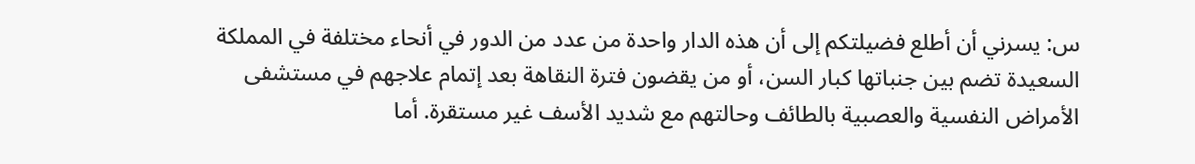س: يسرني أن أطلع فضيلتكم إلى أن هذه الدار واحدة من عدد من الدور في أنحاء مختلفة في المملكة السعيدة تضم بين جنباتها كبار السن، أو من يقضون فترة النقاهة بعد إتمام علاجهم في مستشفى الأمراض النفسية والعصبية بالطائف وحالتهم مع شديد الأسف غير مستقرة. أما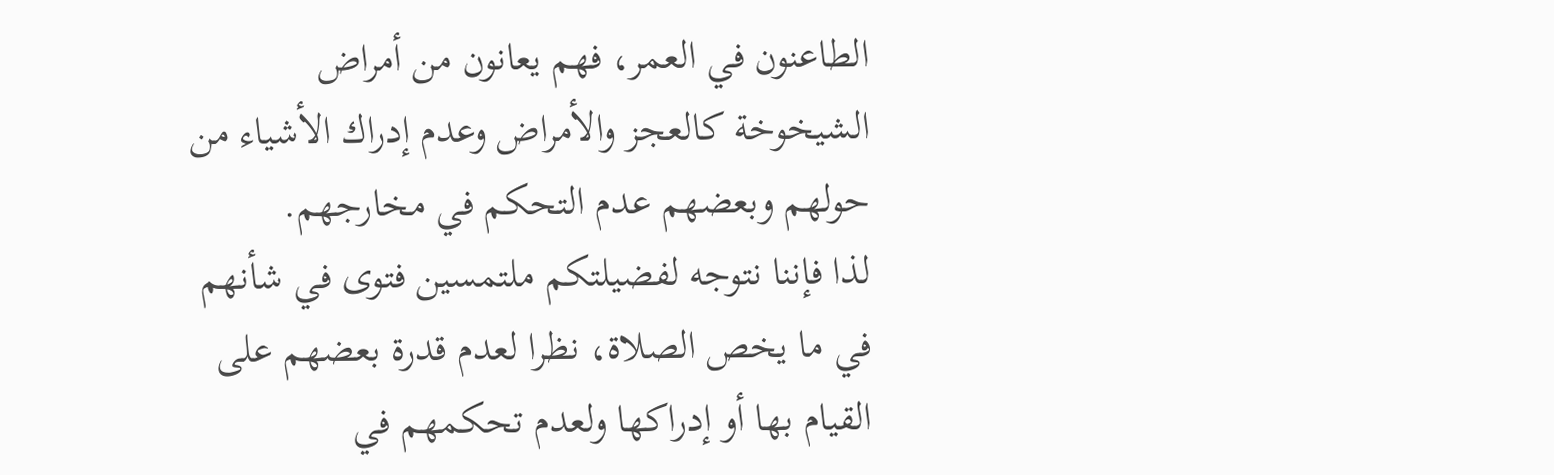الطاعنون في العمر، فهم يعانون من أمراض الشيخوخة كالعجز والأمراض وعدم إدراك الأشياء من حولهم وبعضهم عدم التحكم في مخارجهم.
لذا فإننا نتوجه لفضيلتكم ملتمسين فتوى في شأنهم في ما يخص الصلاة، نظرا لعدم قدرة بعضهم على القيام بها أو إدراكها ولعدم تحكمهم في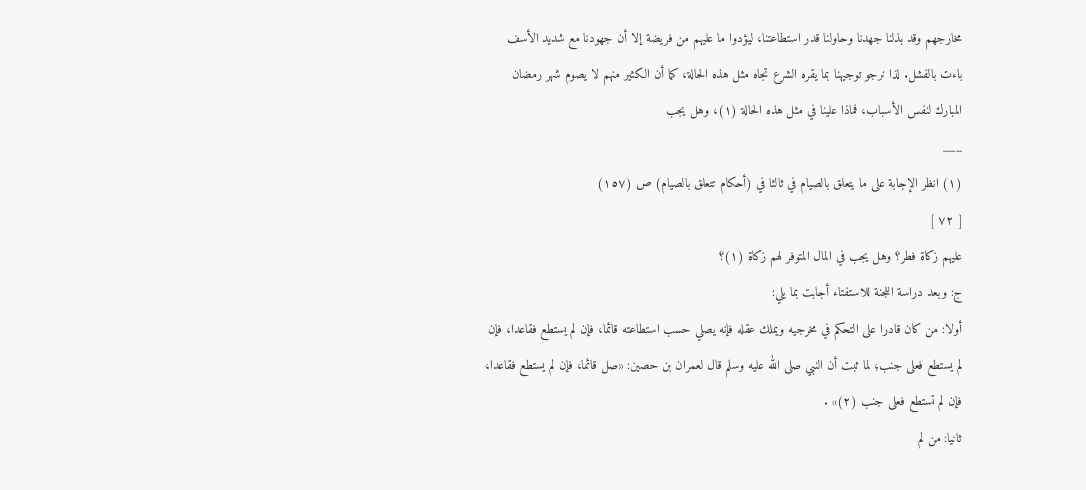مخارجهم وقد بذلنا جهدنا وحاولنا قدر استطاعتنا، ليؤدوا ما عليهم من فريضة إلا أن جهودنا مع شديد الأسف باءت بالفشل. لذا نرجو توجيهنا بما يقره الشرع تجاه مثل هذه الحالة، كما أن الكثير منهم لا يصوم شهر رمضان المبارك لنفس الأسباب، فماذا علينا في مثل هذه الحالة (١)، وهل يجب
___
(١) انظر الإجابة على ما يتعلق بالصيام في ثالثا في (أحكام تتعلق بالصيام) ص (١٥٧)
[ ٧٢ ]
عليهم زكاة فطر؟ وهل يجب في المال المتوفر لهم زكاة (١)؟
ج: وبعد دراسة اللجنة للاستفتاء أجابت بما يلي:
أولا: من كان قادرا على التحكم في مخرجيه ويملك عقله فإنه يصلي حسب استطاعته قائما، فإن لم يستطع فقاعدا، فإن لم يستطع فعلى جنب؛ لما ثبت أن النبي صلى الله عليه وسلم قال لعمران بن حصين: «صل قائما، فإن لم يستطع فقاعدا، فإن لم تستطع فعلى جنب (٢)» .
ثانيا: من لم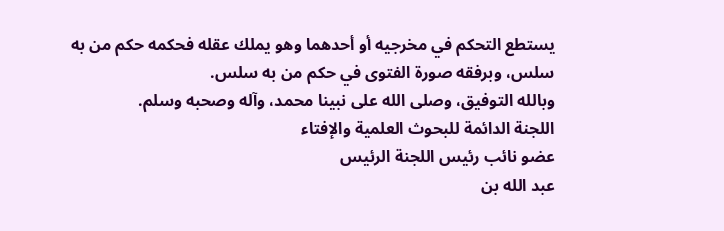يستطع التحكم في مخرجيه أو أحدهما وهو يملك عقله فحكمه حكم من به سلس، وبرفقه صورة الفتوى في حكم من به سلس.
وبالله التوفيق، وصلى الله على نبينا محمد، وآله وصحبه وسلم.
اللجنة الدائمة للبحوث العلمية والإفتاء
عضو نائب رئيس اللجنة الرئيس
عبد الله بن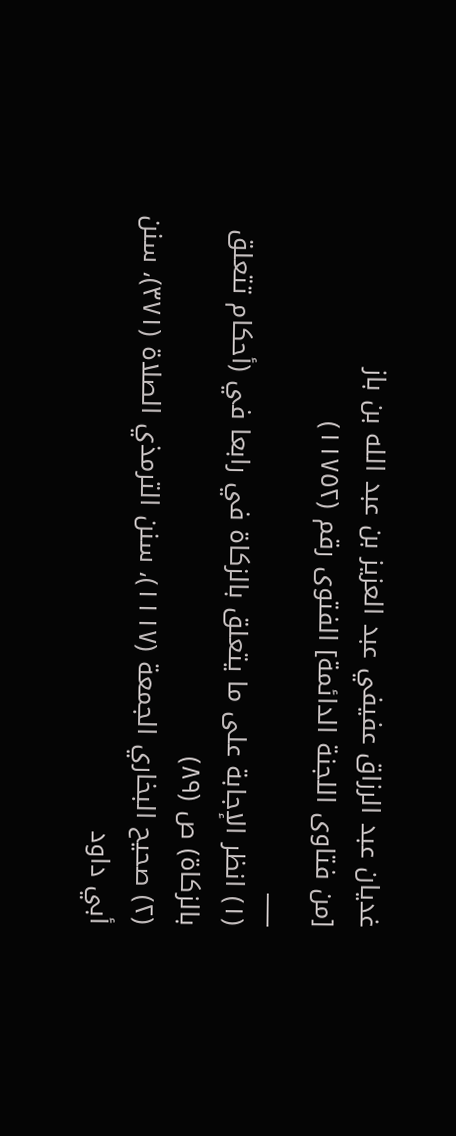غديان عبد الرزاق عفيفي عبد العزيز بن عبد الله بن باز
[من فتاوى اللجنة الدائمة] الفتوى رقم (١١٧٥٢)
___
(١) انظر الإجابة على ما يتعلق بالزكاة في رابعا في (أحكام تتعلق بالزكاة) ص (٨٩)
(٢) صحيح البخاري الجمعة (١١١٧)، سنن الترمذي الصلاة (٣٧١)، سنن أبي داود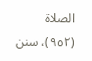الصلاة (٩٥٢)، سنن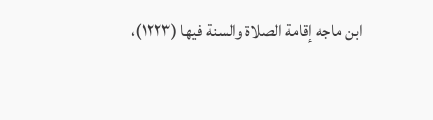ابن ماجه إقامة الصلاة والسنة فيها (١٢٢٣)،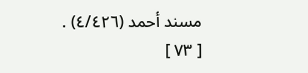مسند أحمد (٤/٤٢٦) .
[ ٧٣ ]